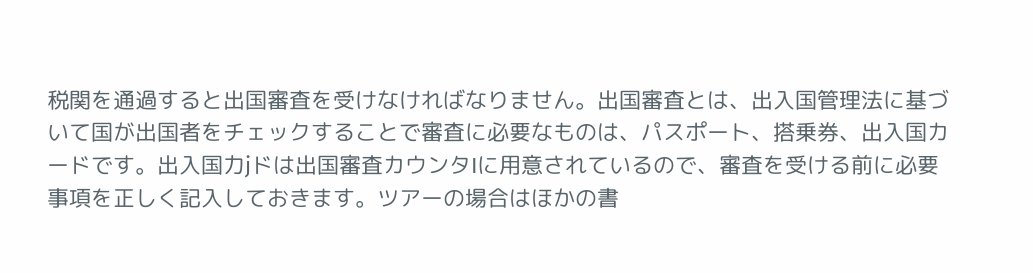税関を通過すると出国審査を受けなければなりません。出国審査とは、出入国管理法に基づいて国が出国者をチェックすることで審査に必要なものは、パスポート、搭乗券、出入国カードです。出入国力jドは出国審査カウンタIに用意されているので、審査を受ける前に必要事項を正しく記入しておきます。ツアーの場合はほかの書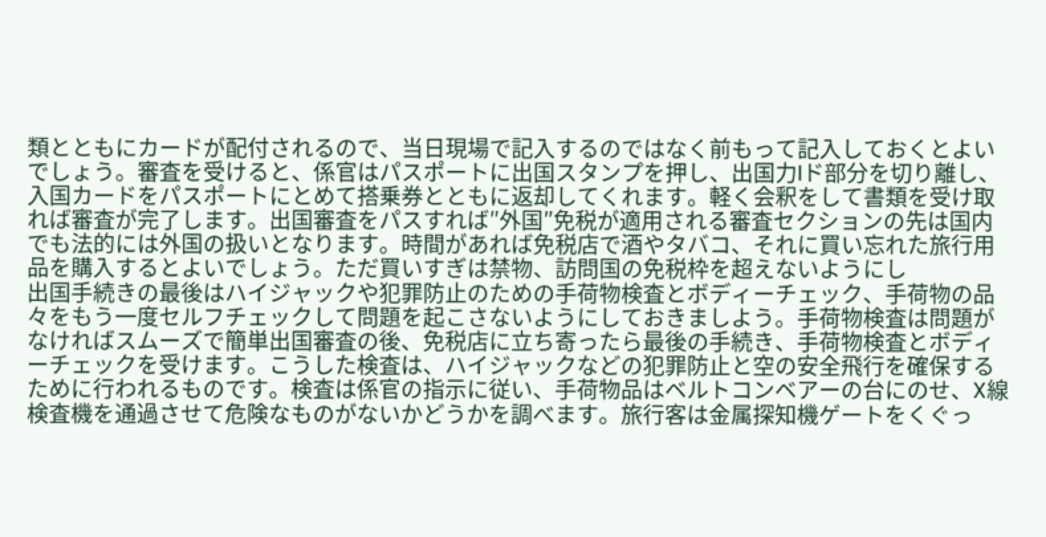類とともにカードが配付されるので、当日現場で記入するのではなく前もって記入しておくとよいでしょう。審査を受けると、係官はパスポートに出国スタンプを押し、出国力Iド部分を切り離し、入国カードをパスポートにとめて搭乗券とともに返却してくれます。軽く会釈をして書類を受け取れば審査が完了します。出国審査をパスすれば″外国″免税が適用される審査セクションの先は国内でも法的には外国の扱いとなります。時間があれば免税店で酒やタバコ、それに買い忘れた旅行用品を購入するとよいでしょう。ただ買いすぎは禁物、訪問国の免税枠を超えないようにし
出国手続きの最後はハイジャックや犯罪防止のための手荷物検査とボディーチェック、手荷物の品々をもう一度セルフチェックして問題を起こさないようにしておきましよう。手荷物検査は問題がなければスムーズで簡単出国審査の後、免税店に立ち寄ったら最後の手続き、手荷物検査とボディーチェックを受けます。こうした検査は、ハイジャックなどの犯罪防止と空の安全飛行を確保するために行われるものです。検査は係官の指示に従い、手荷物品はベルトコンベアーの台にのせ、X線検査機を通過させて危険なものがないかどうかを調べます。旅行客は金属探知機ゲートをくぐっ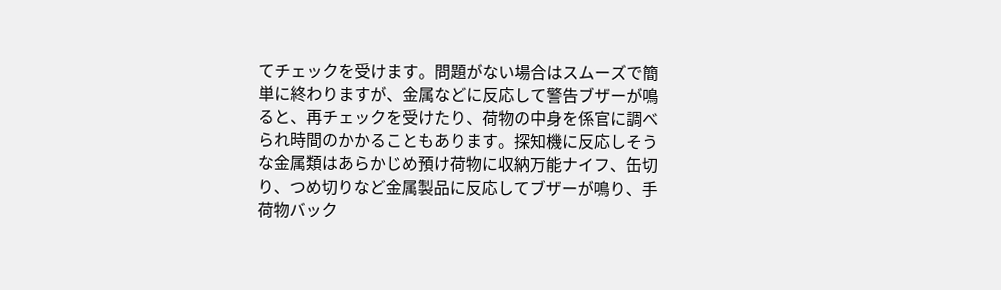てチェックを受けます。問題がない場合はスムーズで簡単に終わりますが、金属などに反応して警告ブザーが鳴ると、再チェックを受けたり、荷物の中身を係官に調べられ時間のかかることもあります。探知機に反応しそうな金属類はあらかじめ預け荷物に収納万能ナイフ、缶切り、つめ切りなど金属製品に反応してブザーが鳴り、手荷物バック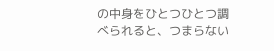の中身をひとつひとつ調べられると、つまらない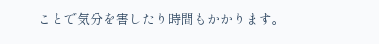ことで気分を害したり時間もかかります。